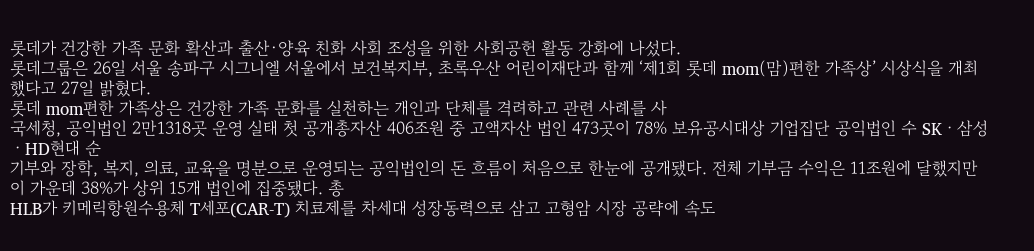롯데가 건강한 가족 문화 확산과 출산·양육 친화 사회 조성을 위한 사회공헌 활동 강화에 나섰다.
롯데그룹은 26일 서울 송파구 시그니엘 서울에서 보건복지부, 초록우산 어린이재단과 함께 ‘제1회 롯데 mom(맘)편한 가족상’ 시상식을 개최했다고 27일 밝혔다.
롯데 mom편한 가족상은 건강한 가족 문화를 실천하는 개인과 단체를 격려하고 관련 사례를 사
국세청, 공익법인 2만1318곳 운영 실태 첫 공개총자산 406조원 중 고액자산 법인 473곳이 78% 보유공시대상 기업집단 공익법인 수 SKㆍ삼성ㆍHD현대 순
기부와 장학, 복지, 의료, 교육을 명분으로 운영되는 공익법인의 돈 흐름이 처음으로 한눈에 공개됐다. 전체 기부금 수익은 11조원에 달했지만 이 가운데 38%가 상위 15개 법인에 집중됐다. 총
HLB가 키메릭항원수용체 T세포(CAR-T) 치료제를 차세대 성장동력으로 삼고 고형암 시장 공략에 속도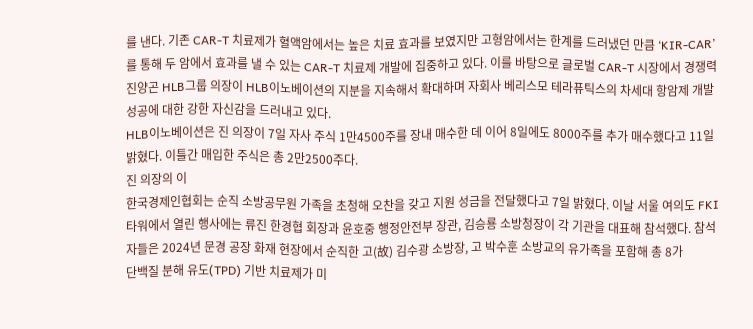를 낸다. 기존 CAR-T 치료제가 혈액암에서는 높은 치료 효과를 보였지만 고형암에서는 한계를 드러냈던 만큼 ‘KIR-CAR’를 통해 두 암에서 효과를 낼 수 있는 CAR-T 치료제 개발에 집중하고 있다. 이를 바탕으로 글로벌 CAR-T 시장에서 경쟁력
진양곤 HLB그룹 의장이 HLB이노베이션의 지분을 지속해서 확대하며 자회사 베리스모 테라퓨틱스의 차세대 항암제 개발 성공에 대한 강한 자신감을 드러내고 있다.
HLB이노베이션은 진 의장이 7일 자사 주식 1만4500주를 장내 매수한 데 이어 8일에도 8000주를 추가 매수했다고 11일 밝혔다. 이틀간 매입한 주식은 총 2만2500주다.
진 의장의 이
한국경제인협회는 순직 소방공무원 가족을 초청해 오찬을 갖고 지원 성금을 전달했다고 7일 밝혔다. 이날 서울 여의도 FKI타워에서 열린 행사에는 류진 한경협 회장과 윤호중 행정안전부 장관, 김승룡 소방청장이 각 기관을 대표해 참석했다. 참석자들은 2024년 문경 공장 화재 현장에서 순직한 고(故) 김수광 소방장, 고 박수훈 소방교의 유가족을 포함해 총 8가
단백질 분해 유도(TPD) 기반 치료제가 미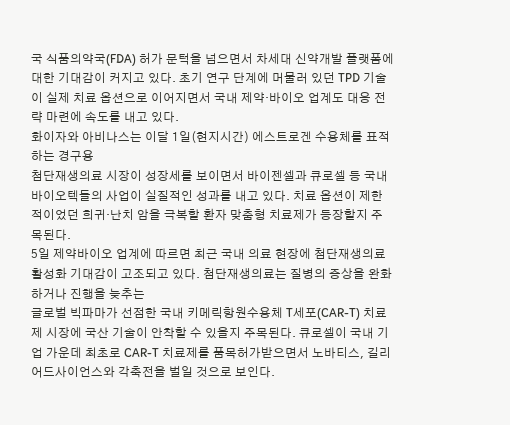국 식품의약국(FDA) 허가 문턱을 넘으면서 차세대 신약개발 플랫폼에 대한 기대감이 커지고 있다. 초기 연구 단계에 머물러 있던 TPD 기술이 실제 치료 옵션으로 이어지면서 국내 제약·바이오 업계도 대응 전략 마련에 속도를 내고 있다.
화이자와 아비나스는 이달 1일(현지시간) 에스트로겐 수용체를 표적하는 경구용
첨단재생의료 시장이 성장세를 보이면서 바이젠셀과 큐로셀 등 국내 바이오텍들의 사업이 실질적인 성과를 내고 있다. 치료 옵션이 제한적이었던 희귀·난치 암을 극복할 환자 맞춤형 치료제가 등장할지 주목된다.
5일 제약바이오 업계에 따르면 최근 국내 의료 현장에 첨단재생의료 활성화 기대감이 고조되고 있다. 첨단재생의료는 질병의 증상을 완화하거나 진행을 늦추는
글로벌 빅파마가 선점한 국내 키메릭항원수용체 T세포(CAR-T) 치료제 시장에 국산 기술이 안착할 수 있을지 주목된다. 큐로셀이 국내 기업 가운데 최초로 CAR-T 치료제를 품목허가받으면서 노바티스, 길리어드사이언스와 각축전을 벌일 것으로 보인다.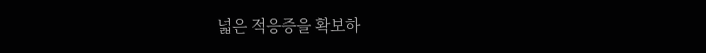넓은 적응증을 확보하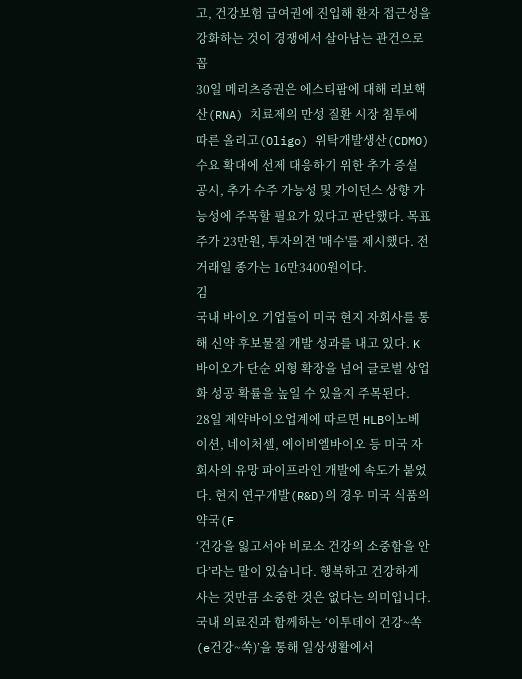고, 건강보험 급여권에 진입해 환자 접근성을 강화하는 것이 경쟁에서 살아남는 관건으로 꼽
30일 메리츠증권은 에스티팜에 대해 리보핵산(RNA) 치료제의 만성 질환 시장 침투에 따른 올리고(Oligo) 위탁개발생산(CDMO) 수요 확대에 선제 대응하기 위한 추가 증설 공시, 추가 수주 가능성 및 가이던스 상향 가능성에 주목할 필요가 있다고 판단했다. 목표주가 23만원, 투자의견 '매수'를 제시했다. 전 거래일 종가는 16만3400원이다.
김
국내 바이오 기업들이 미국 현지 자회사를 통해 신약 후보물질 개발 성과를 내고 있다. K바이오가 단순 외형 확장을 넘어 글로벌 상업화 성공 확률을 높일 수 있을지 주목된다.
28일 제약바이오업계에 따르면 HLB이노베이션, 네이처셀, 에이비엘바이오 등 미국 자회사의 유망 파이프라인 개발에 속도가 붙었다. 현지 연구개발(R&D)의 경우 미국 식품의약국(F
‘건강을 잃고서야 비로소 건강의 소중함을 안다’라는 말이 있습니다. 행복하고 건강하게 사는 것만큼 소중한 것은 없다는 의미입니다. 국내 의료진과 함께하는 ‘이투데이 건강~쏙(e건강~쏙)’을 통해 일상생활에서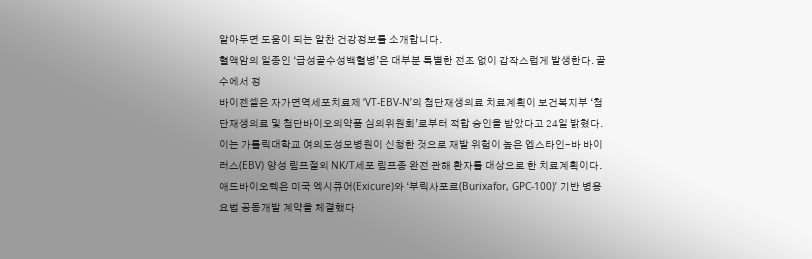알아두면 도움이 되는 알찬 건강정보를 소개합니다.
혈액암의 일종인 ‘급성골수성백혈병’은 대부분 특별한 전조 없이 갑작스럽게 발생한다. 골수에서 정
바이젠셀은 자가면역세포치료제 ‘VT-EBV-N’의 첨단재생의료 치료계획이 보건복지부 ‘첨단재생의료 및 첨단바이오의약품 심의위원회’로부터 적합 승인을 받았다고 24일 밝혔다.
이는 가톨릭대학교 여의도성모병원이 신청한 것으로 재발 위험이 높은 엡스타인-바 바이러스(EBV) 양성 림프절외 NK/T세포 림프종 완전 관해 환자를 대상으로 한 치료계획이다.
애드바이오텍은 미국 엑시큐어(Exicure)와 ‘부릭사포르(Burixafor, GPC-100)’ 기반 병용요법 공동개발 계약을 체결했다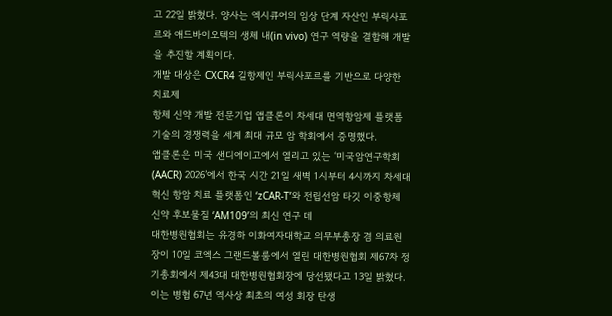고 22일 밝혔다. 양사는 엑시큐어의 임상 단계 자산인 부릭사포르와 애드바이오텍의 생체 내(in vivo) 연구 역량을 결합해 개발을 추진할 계획이다.
개발 대상은 CXCR4 길항제인 부릭사포르를 기반으로 다양한 치료제
항체 신약 개발 전문기업 앱클론이 차세대 면역항암제 플랫폼 기술의 경쟁력을 세계 최대 규모 암 학회에서 증명했다.
앱클론은 미국 샌디에이고에서 열리고 있는 ‘미국암연구학회(AACR) 2026’에서 한국 시간 21일 새벽 1시부터 4시까지 차세대 혁신 항암 치료 플랫폼인 ‘zCAR-T’와 전립선암 타깃 이중항체 신약 후보물질 ‘AM109’의 최신 연구 데
대한병원협회는 유경하 이화여자대학교 의무부총장 겸 의료원장이 10일 코엑스 그랜드볼룸에서 열린 대한병원협회 제67차 정기총회에서 제43대 대한병원협회장에 당선됐다고 13일 밝혔다. 이는 병협 67년 역사상 최초의 여성 회장 탄생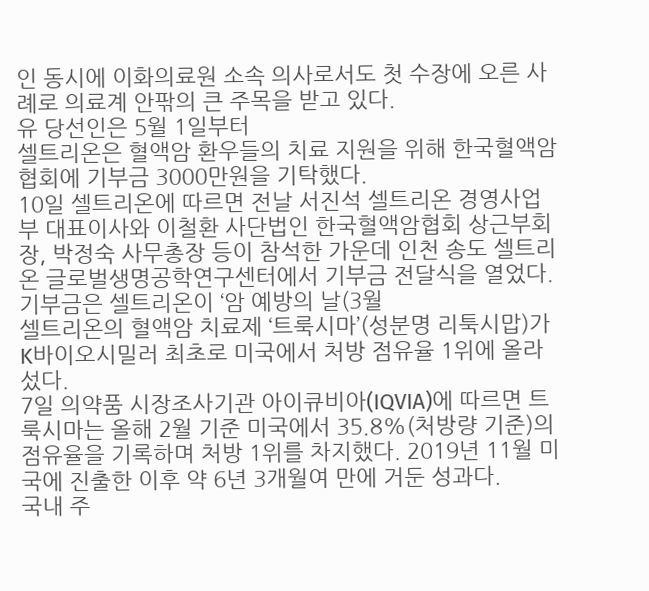인 동시에 이화의료원 소속 의사로서도 첫 수장에 오른 사례로 의료계 안팎의 큰 주목을 받고 있다.
유 당선인은 5월 1일부터
셀트리온은 혈액암 환우들의 치료 지원을 위해 한국혈액암협회에 기부금 3000만원을 기탁했다.
10일 셀트리온에 따르면 전날 서진석 셀트리온 경영사업부 대표이사와 이철환 사단법인 한국혈액암협회 상근부회장, 박정숙 사무총장 등이 참석한 가운데 인천 송도 셀트리온 글로벌생명공학연구센터에서 기부금 전달식을 열었다.
기부금은 셀트리온이 ‘암 예방의 날(3월
셀트리온의 혈액암 치료제 ‘트룩시마’(성분명 리툭시맙)가 K바이오시밀러 최초로 미국에서 처방 점유율 1위에 올라섰다.
7일 의약품 시장조사기관 아이큐비아(IQVIA)에 따르면 트룩시마는 올해 2월 기준 미국에서 35.8%(처방량 기준)의 점유율을 기록하며 처방 1위를 차지했다. 2019년 11월 미국에 진출한 이후 약 6년 3개월여 만에 거둔 성과다.
국내 주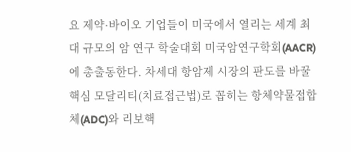요 제약·바이오 기업들이 미국에서 열리는 세계 최대 규모의 암 연구 학술대회 미국암연구학회(AACR)에 총출동한다. 차세대 항암제 시장의 판도를 바꿀 핵심 모달리티(치료접근법)로 꼽히는 항체약물접합체(ADC)와 리보핵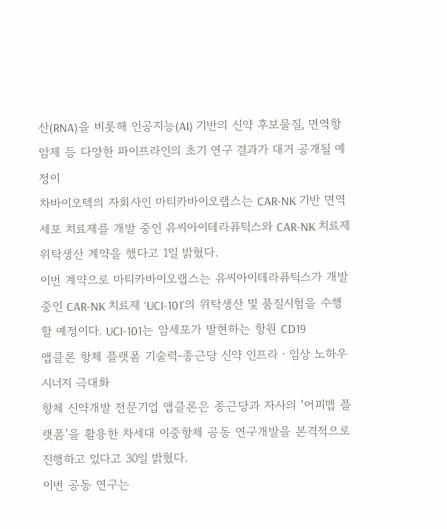산(RNA)을 비롯해 인공지능(AI) 기반의 신약 후보물질, 면역항암제 등 다양한 파이프라인의 초기 연구 결과가 대거 공개될 예정이
차바이오텍의 자회사인 마티카바이오랩스는 CAR-NK 기반 면역세포 치료제를 개발 중인 유씨아이테라퓨틱스와 CAR-NK 치료제 위탁생산 계약을 했다고 1일 밝혔다.
이번 계약으로 마티카바이오랩스는 유씨아이테라퓨틱스가 개발 중인 CAR-NK 치료제 ‘UCI-101’의 위탁생산 및 품질시험을 수행할 예정이다. UCI-101는 암세포가 발현하는 항원 CD19
앱클론 항체 플랫폼 기술력-종근당 신약 인프라ㆍ임상 노하우 시너지 극대화
항체 신약개발 전문기업 앱클론은 종근당과 자사의 ‘어피맵 플랫폼’을 활용한 차세대 이중항체 공동 연구개발을 본격적으로 진행하고 있다고 30일 밝혔다.
이번 공동 연구는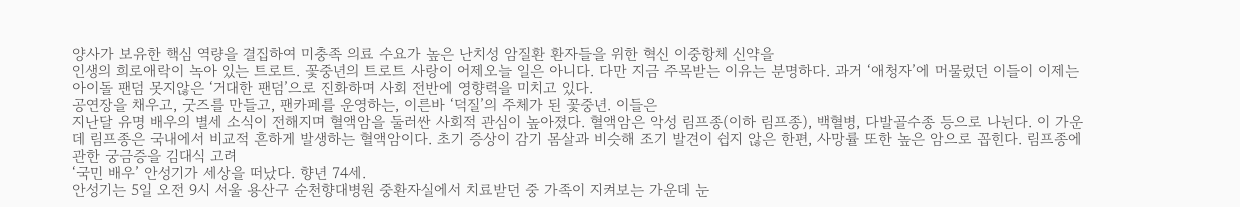양사가 보유한 핵심 역량을 결집하여 미충족 의료 수요가 높은 난치성 암질환 환자들을 위한 혁신 이중항체 신약을
인생의 희로애락이 녹아 있는 트로트. 꽃중년의 트로트 사랑이 어제오늘 일은 아니다. 다만 지금 주목받는 이유는 분명하다. 과거 ‘애청자’에 머물렀던 이들이 이제는 아이돌 팬덤 못지않은 ‘거대한 팬덤’으로 진화하며 사회 전반에 영향력을 미치고 있다.
공연장을 채우고, 굿즈를 만들고, 팬카페를 운영하는, 이른바 ‘덕질’의 주체가 된 꽃중년. 이들은
지난달 유명 배우의 별세 소식이 전해지며 혈액암을 둘러싼 사회적 관심이 높아졌다. 혈액암은 악성 림프종(이하 림프종), 백혈병, 다발골수종 등으로 나뉜다. 이 가운데 림프종은 국내에서 비교적 흔하게 발생하는 혈액암이다. 초기 증상이 감기 몸살과 비슷해 조기 발견이 쉽지 않은 한편, 사망률 또한 높은 암으로 꼽힌다. 림프종에 관한 궁금증을 김대식 고려
‘국민 배우’ 안성기가 세상을 떠났다. 향년 74세.
안성기는 5일 오전 9시 서울 용산구 순천향대병원 중환자실에서 치료받던 중 가족이 지켜보는 가운데 눈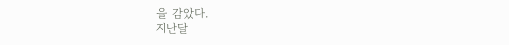을 감았다.
지난달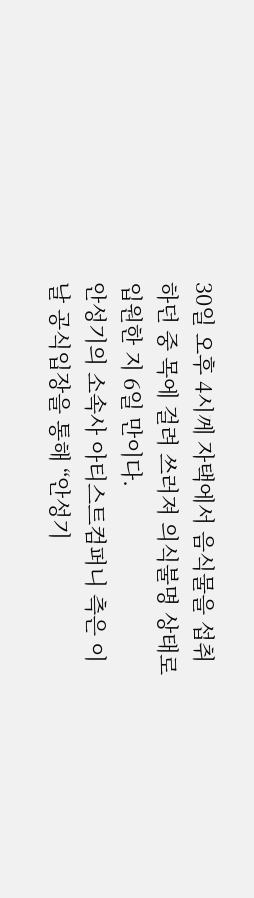30일 오후 4시께 자택에서 음식물을 섭취하던 중 목에 걸려 쓰러져 의식불명 상태로 입원한 지 6일 만이다.
안성기의 소속사 아티스트컴퍼니 측은 이날 공식입장을 통해 “안성기